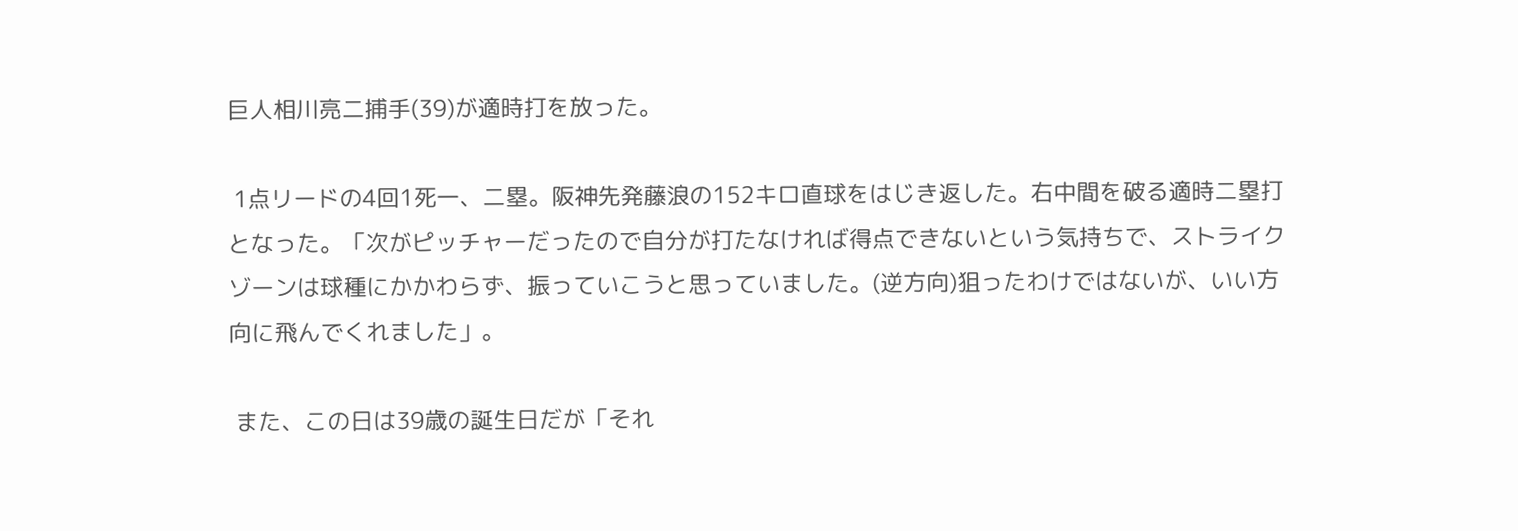巨人相川亮二捕手(39)が適時打を放った。

 1点リードの4回1死一、二塁。阪神先発藤浪の152キロ直球をはじき返した。右中間を破る適時二塁打となった。「次がピッチャーだったので自分が打たなければ得点できないという気持ちで、ストライクゾーンは球種にかかわらず、振っていこうと思っていました。(逆方向)狙ったわけではないが、いい方向に飛んでくれました」。

 また、この日は39歳の誕生日だが「それ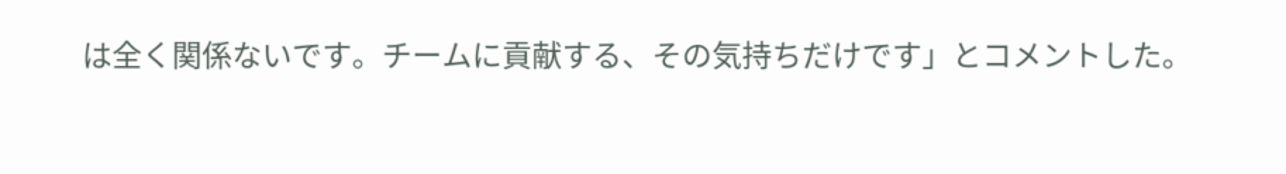は全く関係ないです。チームに貢献する、その気持ちだけです」とコメントした。